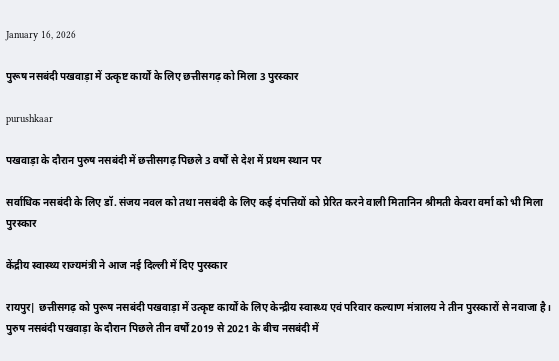January 16, 2026

पुरूष नसबंदी पखवाड़ा में उत्कृष्ट कार्यों के लिए छत्तीसगढ़ को मिला 3 पुरस्कार

purushkaar

पखवाड़ा के दौरान पुरुष नसबंदी में छत्तीसगढ़ पिछले 3 वर्षों से देश में प्रथम स्थान पर

सर्वाधिक नसबंदी के लिए डॉ. संजय नवल को तथा नसबंदी के लिए कई दंपत्तियों को प्रेरित करने वाली मितानिन श्रीमती केवरा वर्मा को भी मिला पुरस्कार

केंद्रीय स्वास्थ्य राज्यमंत्री ने आज नई दिल्ली में दिए पुरस्कार

रायपुर| छत्तीसगढ़ को पुरूष नसबंदी पखवाड़ा में उत्कृष्ट कार्यों के लिए केन्द्रीय स्वास्थ्य एवं परिवार कल्याण मंत्रालय ने तीन पुरस्कारों से नवाजा है। पुरुष नसबंदी पखवाड़ा के दौरान पिछले तीन वर्षों 2019 से 2021 के बीच नसबंदी में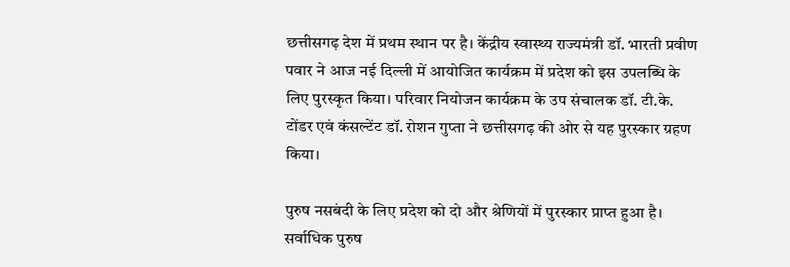छत्तीसगढ़ देश में प्रथम स्थान पर है। केंद्रीय स्वास्थ्य राज्यमंत्री डॉ. भारती प्रवीण पवार ने आज नई दिल्ली में आयोजित कार्यक्रम में प्रदेश को इस उपलब्धि के लिए पुरस्कृत किया। परिवार नियोजन कार्यक्रम के उप संचालक डॉ. टी.के. टोंडर एवं कंसल्टेंट डॉ. रोशन गुप्ता ने छत्तीसगढ़ की ओर से यह पुरस्कार ग्रहण किया।

पुरुष नसबंदी के लिए प्रदेश को दो और श्रेणियों में पुरस्कार प्राप्त हुआ है। सर्वाधिक पुरुष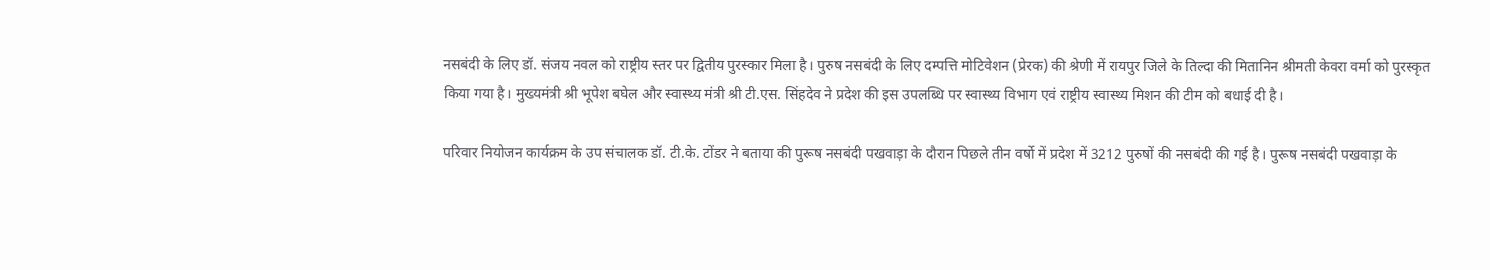नसबंदी के लिए डॉ. संजय नवल को राष्ट्रीय स्तर पर द्वितीय पुरस्कार मिला है। पुरुष नसबंदी के लिए दम्पत्ति मोटिवेशन (प्रेरक) की श्रेणी में रायपुर जिले के तिल्दा की मितानिन श्रीमती केवरा वर्मा को पुरस्कृत किया गया है। मुख्यमंत्री श्री भूपेश बघेल और स्वास्थ्य मंत्री श्री टी.एस. सिंहदेव ने प्रदेश की इस उपलब्धि पर स्वास्थ्य विभाग एवं राष्ट्रीय स्वास्थ्य मिशन की टीम को बधाई दी है।

परिवार नियोजन कार्यक्रम के उप संचालक डॉ. टी.के. टोंडर ने बताया की पुरूष नसबंदी पखवाड़ा के दौरान पिछले तीन वर्षो में प्रदेश में 3212 पुरुषों की नसबंदी की गई है। पुरूष नसबंदी पखवाड़ा के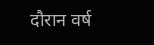दौरान वर्ष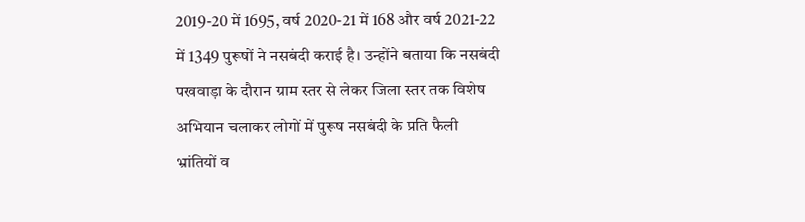2019-20 में 1695, वर्ष 2020-21 में 168 और वर्ष 2021-22 में 1349 पुरूषों ने नसबंदी कराई है। उन्होंने बताया कि नसबंदी पखवाड़ा के दौरान ग्राम स्तर से लेकर जिला स्तर तक विशेष अभियान चलाकर लोगों में पुरूष नसबंदी के प्रति फैली भ्रांतियों व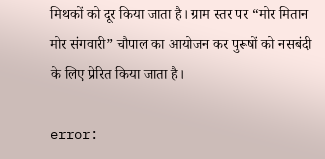मिथकों को दूर किया जाता है। ग्राम स्तर पर “मोर मितान मोर संगवारी” चौपाल का आयोजन कर पुरूषों को नसबंदी के लिए प्रेरित किया जाता है।

error: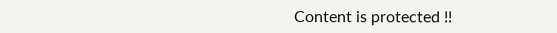Content is protected !!